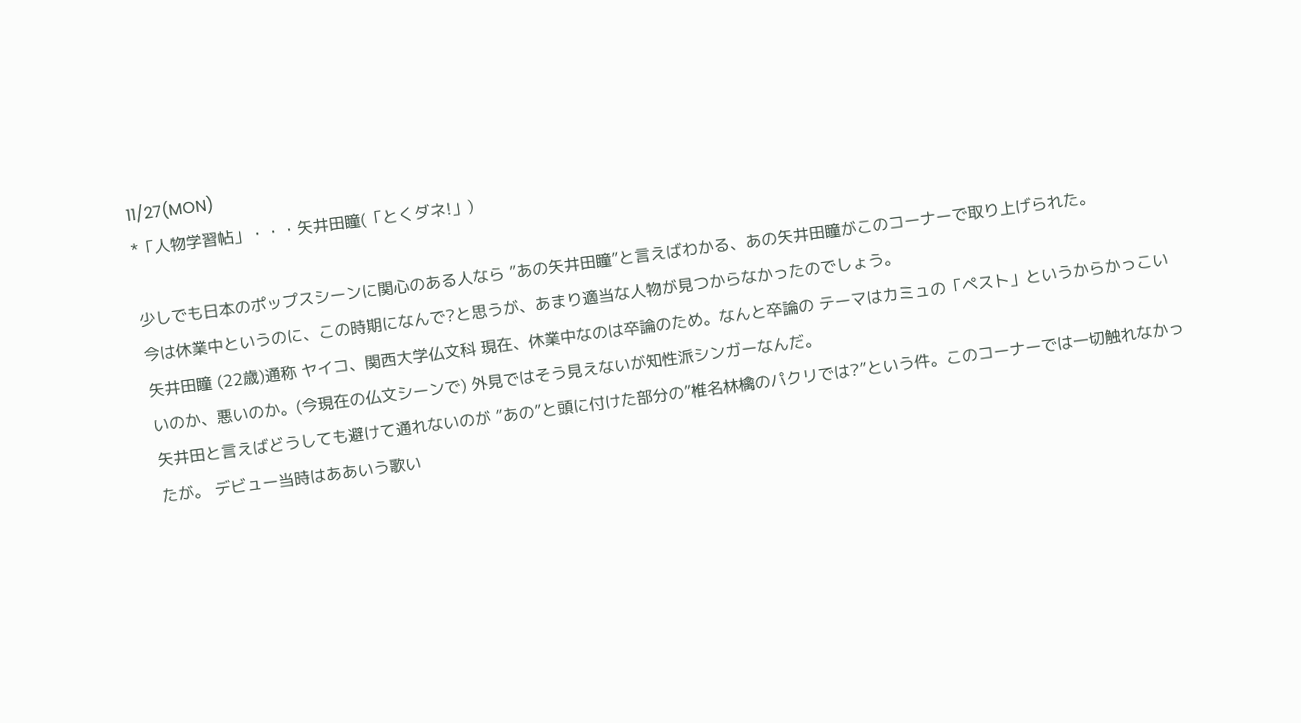11/27(MON)
*「人物学習帖」・・・矢井田瞳(「とくダネ!」)

少しでも日本のポップスシーンに関心のある人なら ”あの矢井田瞳”と言えばわかる、あの矢井田瞳がこのコーナーで取り上げられた。
今は休業中というのに、この時期になんで?と思うが、あまり適当な人物が見つからなかったのでしょう。
矢井田瞳 (22歳)通称 ヤイコ、関西大学仏文科 現在、休業中なのは卒論のため。なんと卒論の テーマはカミュの「ペスト」というからかっこいいのか、悪いのか。(今現在の仏文シーンで) 外見ではそう見えないが知性派シンガーなんだ。
矢井田と言えばどうしても避けて通れないのが ”あの”と頭に付けた部分の”椎名林檎のパクリでは?”という件。このコーナーでは一切触れなかったが。 デビュー当時はああいう歌い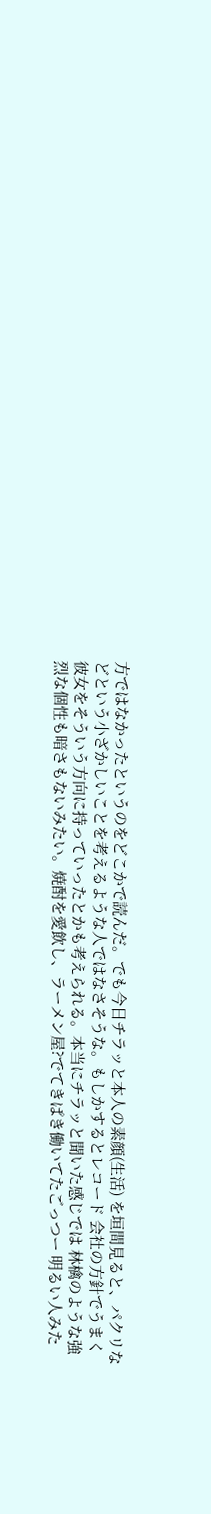方ではなかったというのをどこかで読んだ。でも今日チラッと本人の素顔(生活) を垣間見ると、パクリなどという小ざかしいことを考えるような人ではなさそうな。もしかするとレコード 会社の方針でうまく彼女をそういう方向に持っていったとかも考えられる。本当にチラッと聞いた感じでは 林檎のような強烈な個性も暗さもないみたい。焼酎を愛飲し、ラーメン屋?でてきぱき働いてたごっつー 明るい人みた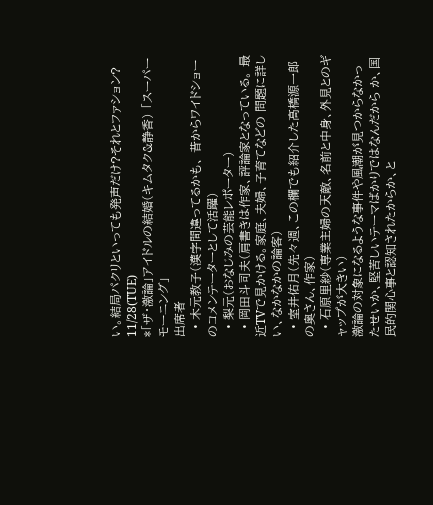い。結局パクリといっても発声だけ?それとファション?
11/28(TUE)
*「ザ・激論」アイドルの結婚(キムタク&静香) 「スーパーモーニング」
出席者
  • 木元教子(漢字間違ってるかも、 昔からワイドショーのコメンテーターとして活躍)
  • 梨元(おなじみの芸能レポーター)
  • 岡田斗司夫(肩書きは作家、評論家となっている。 最近TVで見かける。家庭、夫婦、子育てなどの 問題に詳しい、なかなかの論客)
  • 室井佑月(先々週、この欄でも紹介した高橋源一郎の奥さん、作家)
  • 石原里紗(専業主婦の天敵、名前と中身、外見とのギャップが大きい)
激論の対象になるような事件や風潮が見つからなかったせいか、堅苦しいテーマばかりではなんだから か、国民的関心事と認知されたからか、と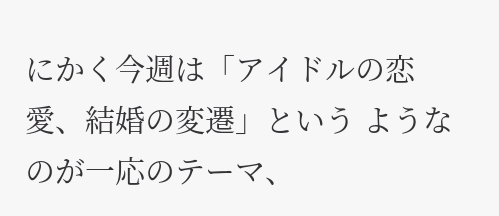にかく今週は「アイドルの恋愛、結婚の変遷」という ようなのが一応のテーマ、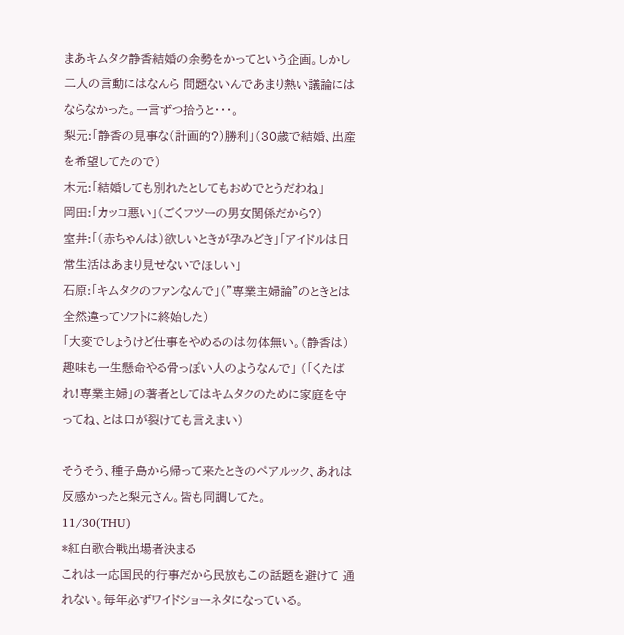まあキムタク静香結婚の余勢をかってという企画。しかし二人の言動にはなんら 問題ないんであまり熱い議論にはならなかった。一言ずつ拾うと・・・。
梨元:「静香の見事な(計画的?)勝利」(30歳で結婚、出産を希望してたので)
木元:「結婚しても別れたとしてもおめでとうだわね」
岡田:「カッコ悪い」(ごくフツーの男女関係だから?)
室井:「(赤ちゃんは)欲しいときが孕みどき」「アイドルは日常生活はあまり見せないでほしい」
石原:「キムタクのファンなんで」(”専業主婦論”のときとは全然違ってソフトに終始した)
「大変でしょうけど仕事をやめるのは勿体無い。(静香は)趣味も一生懸命やる骨っぽい人のようなんで」 (「くたばれ!専業主婦」の著者としてはキムタクのために家庭を守ってね、とは口が裂けても言えまい)

そうそう、種子島から帰って来たときのペアルック、あれは反感かったと梨元さん。皆も同調してた。
11/30(THU)
*紅白歌合戦出場者決まる
これは一応国民的行事だから民放もこの話題を避けて 通れない。毎年必ずワイドショーネタになっている。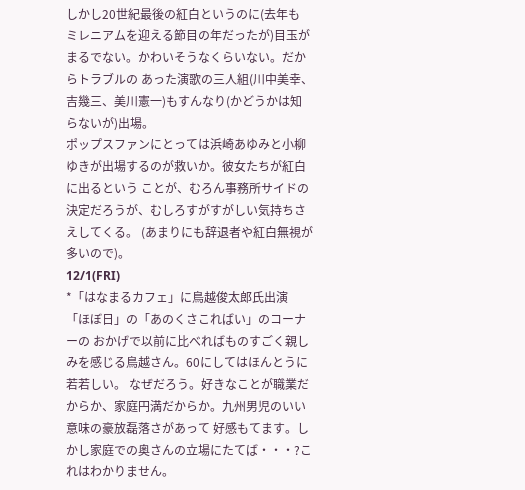しかし20世紀最後の紅白というのに(去年も ミレニアムを迎える節目の年だったが)目玉がまるでない。かわいそうなくらいない。だからトラブルの あった演歌の三人組(川中美幸、吉幾三、美川憲一)もすんなり(かどうかは知らないが)出場。
ポップスファンにとっては浜崎あゆみと小柳ゆきが出場するのが救いか。彼女たちが紅白に出るという ことが、むろん事務所サイドの決定だろうが、むしろすがすがしい気持ちさえしてくる。 (あまりにも辞退者や紅白無視が多いので)。
12/1(FRI)
*「はなまるカフェ」に鳥越俊太郎氏出演
「ほぼ日」の「あのくさこればい」のコーナーの おかげで以前に比べればものすごく親しみを感じる鳥越さん。60にしてはほんとうに若若しい。 なぜだろう。好きなことが職業だからか、家庭円満だからか。九州男児のいい意味の豪放磊落さがあって 好感もてます。しかし家庭での奥さんの立場にたてば・・・?これはわかりません。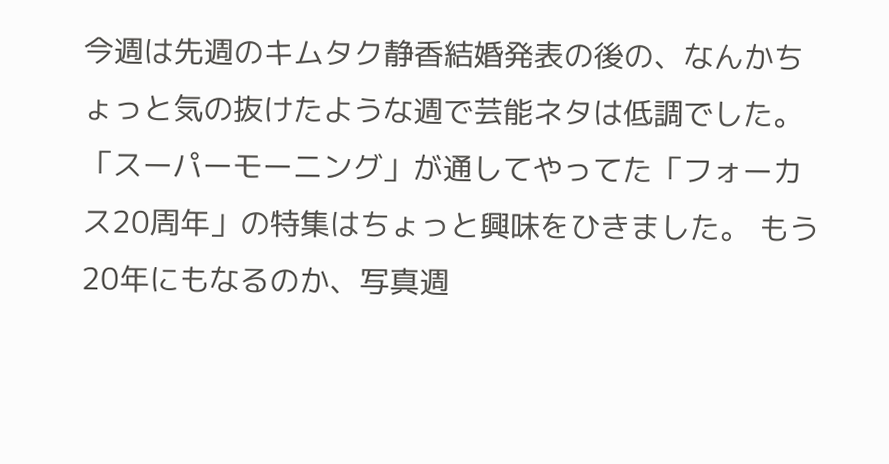今週は先週のキムタク静香結婚発表の後の、なんかちょっと気の抜けたような週で芸能ネタは低調でした。
「スーパーモーニング」が通してやってた「フォーカス20周年」の特集はちょっと興味をひきました。 もう20年にもなるのか、写真週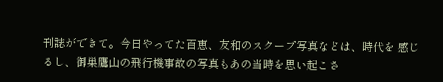刊誌ができて。今日やってた百恵、友和のスクープ写真などは、時代を 感じるし、御巣鷹山の飛行機事故の写真もあの当時を思い起こさ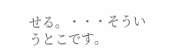せる。・・・そういうとこです。